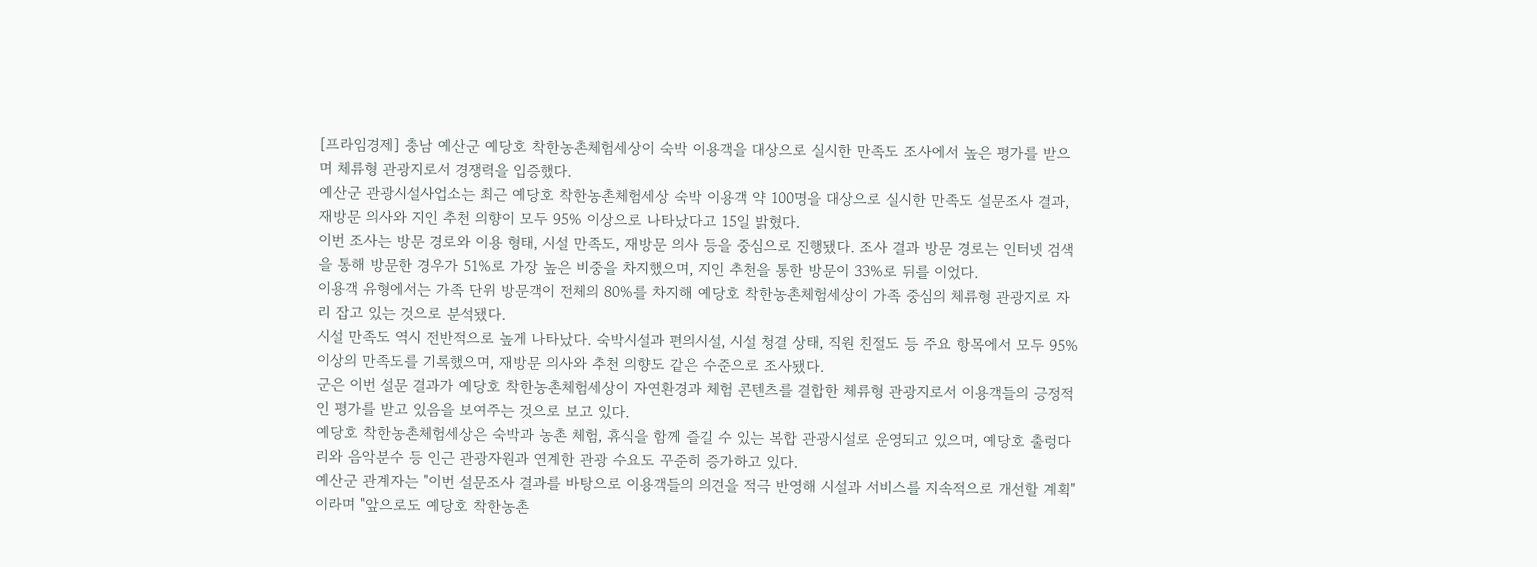[프라임경제] 충남 예산군 예당호 착한농촌체험세상이 숙박 이용객을 대상으로 실시한 만족도 조사에서 높은 평가를 받으며 체류형 관광지로서 경쟁력을 입증했다.
예산군 관광시설사업소는 최근 예당호 착한농촌체험세상 숙박 이용객 약 100명을 대상으로 실시한 만족도 설문조사 결과, 재방문 의사와 지인 추천 의향이 모두 95% 이상으로 나타났다고 15일 밝혔다.
이번 조사는 방문 경로와 이용 형태, 시설 만족도, 재방문 의사 등을 중심으로 진행됐다. 조사 결과 방문 경로는 인터넷 검색을 통해 방문한 경우가 51%로 가장 높은 비중을 차지했으며, 지인 추천을 통한 방문이 33%로 뒤를 이었다.
이용객 유형에서는 가족 단위 방문객이 전체의 80%를 차지해 예당호 착한농촌체험세상이 가족 중심의 체류형 관광지로 자리 잡고 있는 것으로 분석됐다.
시설 만족도 역시 전반적으로 높게 나타났다. 숙박시설과 편의시설, 시설 청결 상태, 직원 친절도 등 주요 항목에서 모두 95% 이상의 만족도를 기록했으며, 재방문 의사와 추천 의향도 같은 수준으로 조사됐다.
군은 이번 설문 결과가 예당호 착한농촌체험세상이 자연환경과 체험 콘텐츠를 결합한 체류형 관광지로서 이용객들의 긍정적인 평가를 받고 있음을 보여주는 것으로 보고 있다.
예당호 착한농촌체험세상은 숙박과 농촌 체험, 휴식을 함께 즐길 수 있는 복합 관광시설로 운영되고 있으며, 예당호 출렁다리와 음악분수 등 인근 관광자원과 연계한 관광 수요도 꾸준히 증가하고 있다.
예산군 관계자는 "이번 설문조사 결과를 바탕으로 이용객들의 의견을 적극 반영해 시설과 서비스를 지속적으로 개선할 계획"이라며 "앞으로도 예당호 착한농촌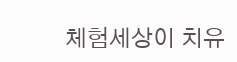체험세상이 치유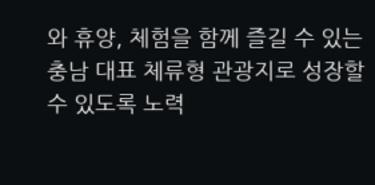와 휴양, 체험을 함께 즐길 수 있는 충남 대표 체류형 관광지로 성장할 수 있도록 노력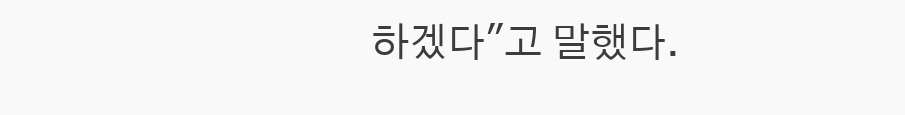하겠다"고 말했다.